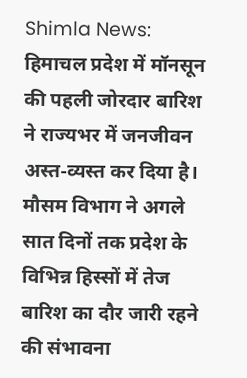Shimla News: हिमाचल प्रदेश में मॉनसून की पहली जोरदार बारिश ने राज्यभर में जनजीवन अस्त-व्यस्त कर दिया है। मौसम विभाग ने अगले सात दिनों तक प्रदेश के विभिन्न हिस्सों में तेज बारिश का दौर जारी रहने की संभावना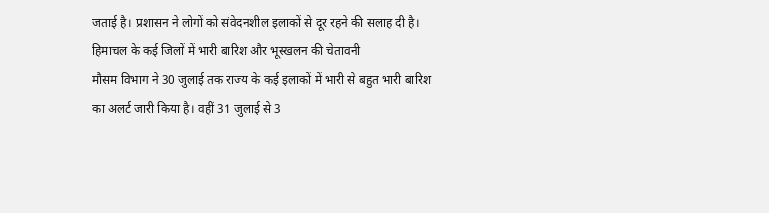जताई है। प्रशासन ने लोगों को संवेदनशील इलाकों से दूर रहने की सलाह दी है।
हिमाचल के कई जिलों में भारी बारिश और भूस्खलन की चेतावनी
मौसम विभाग ने 30 जुलाई तक राज्य के कई इलाकों में भारी से बहुत भारी बारिश का अलर्ट जारी किया है। वहीं 31 जुलाई से 3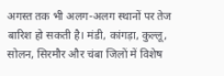अगस्त तक भी अलग-अलग स्थानों पर तेज बारिश हो सकती है। मंडी, कांगड़ा, कुल्लू, सोलन, सिरमौर और चंबा जिलों में विशेष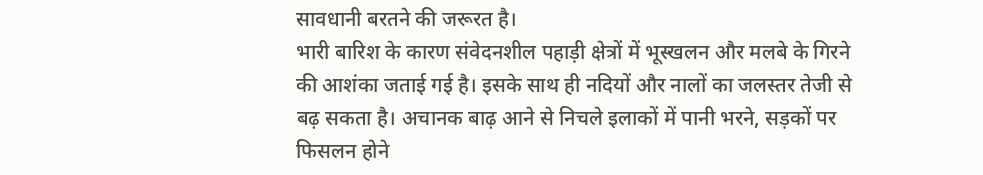सावधानी बरतने की जरूरत है।
भारी बारिश के कारण संवेदनशील पहाड़ी क्षेत्रों में भूस्खलन और मलबे के गिरने की आशंका जताई गई है। इसके साथ ही नदियों और नालों का जलस्तर तेजी से बढ़ सकता है। अचानक बाढ़ आने से निचले इलाकों में पानी भरने, सड़कों पर फिसलन होने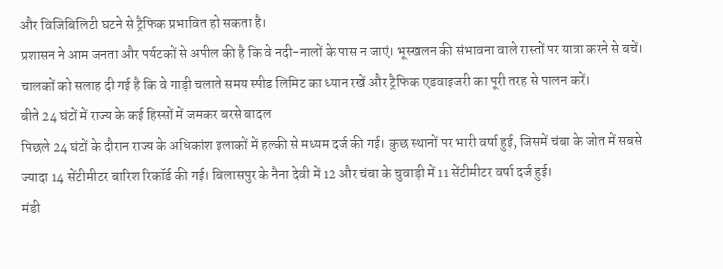और विजिबिलिटी घटने से ट्रैफिक प्रभावित हो सकता है।
प्रशासन ने आम जनता और पर्यटकों से अपील की है कि वे नदी-नालों के पास न जाएं। भूस्खलन की संभावना वाले रास्तों पर यात्रा करने से बचें। चालकों को सलाह दी गई है कि वे गाड़ी चलाते समय स्पीड लिमिट का ध्यान रखें और ट्रैफिक एडवाइजरी का पूरी तरह से पालन करें।
बीते 24 घंटों में राज्य के कई हिस्सों में जमकर बरसे बादल
पिछले 24 घंटों के दौरान राज्य के अधिकांश इलाकों में हल्की से मध्यम दर्ज की गई। कुछ स्थानों पर भारी वर्षा हुई, जिसमें चंबा के जोत में सबसे ज्यादा 14 सेंटीमीटर बारिश रिकॉर्ड की गई। बिलासपुर के नैना देवी में 12 और चंबा के चुवाड़ी में 11 सेंटीमीटर वर्षा दर्ज हुई।
मंडी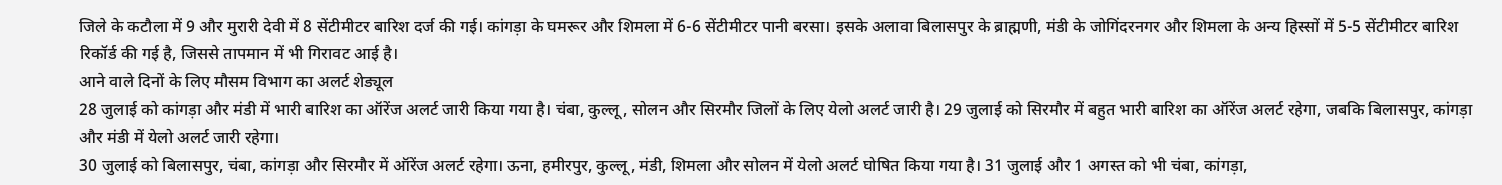जिले के कटौला में 9 और मुरारी देवी में 8 सेंटीमीटर बारिश दर्ज की गई। कांगड़ा के घमरूर और शिमला में 6-6 सेंटीमीटर पानी बरसा। इसके अलावा बिलासपुर के ब्राह्मणी, मंडी के जोगिंदरनगर और शिमला के अन्य हिस्सों में 5-5 सेंटीमीटर बारिश रिकॉर्ड की गई है, जिससे तापमान में भी गिरावट आई है।
आने वाले दिनों के लिए मौसम विभाग का अलर्ट शेड्यूल
28 जुलाई को कांगड़ा और मंडी में भारी बारिश का ऑरेंज अलर्ट जारी किया गया है। चंबा, कुल्लू, सोलन और सिरमौर जिलों के लिए येलो अलर्ट जारी है। 29 जुलाई को सिरमौर में बहुत भारी बारिश का ऑरेंज अलर्ट रहेगा, जबकि बिलासपुर, कांगड़ा और मंडी में येलो अलर्ट जारी रहेगा।
30 जुलाई को बिलासपुर, चंबा, कांगड़ा और सिरमौर में ऑरेंज अलर्ट रहेगा। ऊना, हमीरपुर, कुल्लू, मंडी, शिमला और सोलन में येलो अलर्ट घोषित किया गया है। 31 जुलाई और 1 अगस्त को भी चंबा, कांगड़ा,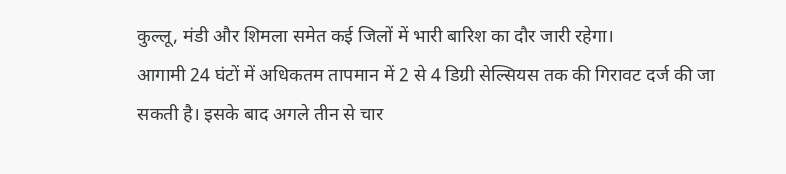कुल्लू, मंडी और शिमला समेत कई जिलों में भारी बारिश का दौर जारी रहेगा।
आगामी 24 घंटों में अधिकतम तापमान में 2 से 4 डिग्री सेल्सियस तक की गिरावट दर्ज की जा सकती है। इसके बाद अगले तीन से चार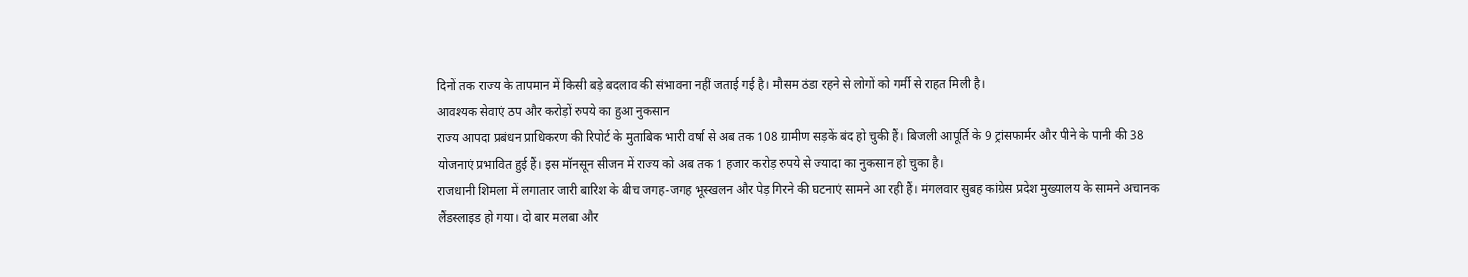दिनों तक राज्य के तापमान में किसी बड़े बदलाव की संभावना नहीं जताई गई है। मौसम ठंडा रहने से लोगों को गर्मी से राहत मिली है।
आवश्यक सेवाएं ठप और करोड़ों रुपये का हुआ नुकसान
राज्य आपदा प्रबंधन प्राधिकरण की रिपोर्ट के मुताबिक भारी वर्षा से अब तक 108 ग्रामीण सड़कें बंद हो चुकी हैं। बिजली आपूर्ति के 9 ट्रांसफार्मर और पीने के पानी की 38 योजनाएं प्रभावित हुई हैं। इस मॉनसून सीजन में राज्य को अब तक 1 हजार करोड़ रुपये से ज्यादा का नुकसान हो चुका है।
राजधानी शिमला में लगातार जारी बारिश के बीच जगह-जगह भूस्खलन और पेड़ गिरने की घटनाएं सामने आ रही हैं। मंगलवार सुबह कांग्रेस प्रदेश मुख्यालय के सामने अचानक लैंडस्लाइड हो गया। दो बार मलबा और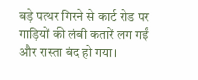बड़े पत्थर गिरने से कार्ट रोड पर गाड़ियों की लंबी कतारें लग गईं और रास्ता बंद हो गया।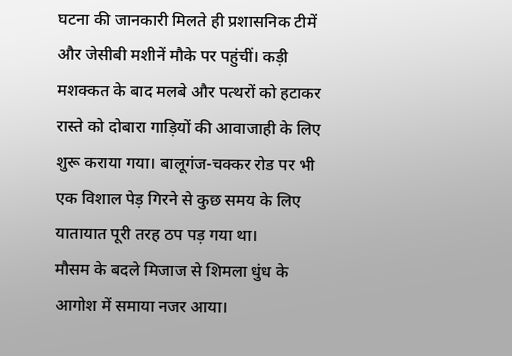घटना की जानकारी मिलते ही प्रशासनिक टीमें और जेसीबी मशीनें मौके पर पहुंचीं। कड़ी मशक्कत के बाद मलबे और पत्थरों को हटाकर रास्ते को दोबारा गाड़ियों की आवाजाही के लिए शुरू कराया गया। बालूगंज-चक्कर रोड पर भी एक विशाल पेड़ गिरने से कुछ समय के लिए यातायात पूरी तरह ठप पड़ गया था।
मौसम के बदले मिजाज से शिमला धुंध के आगोश में समाया नजर आया।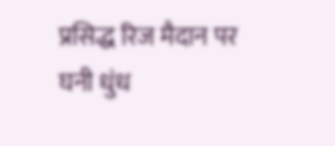प्रसिद्ध रिज मैदान पर घनी धुंध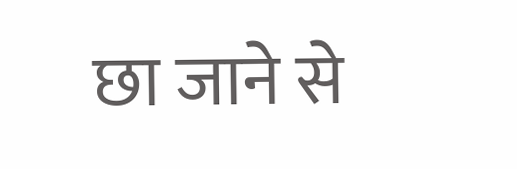छा जाने से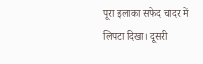पूरा इलाका सफेद चादर में लिपटा दिखा। दूसरी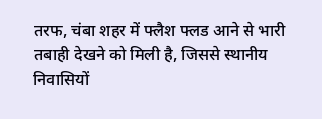तरफ, चंबा शहर में फ्लैश फ्लड आने से भारी तबाही देखने को मिली है, जिससे स्थानीय निवासियों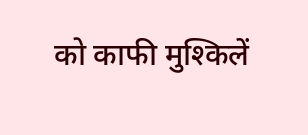को काफी मुश्किलें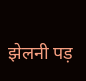झेलनी पड़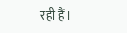रही हैं।